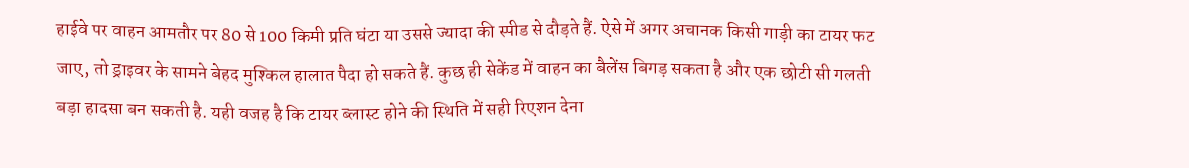हाईवे पर वाहन आमतौर पर 80 से 100 किमी प्रति घंटा या उससे ज्यादा की स्पीड से दौड़ते हैं. ऐसे में अगर अचानक किसी गाड़ी का टायर फट जाए, तो ड्राइवर के सामने बेहद मुश्किल हालात पैदा हो सकते हैं. कुछ ही सेकेंड में वाहन का बैलेंस बिगड़ सकता है और एक छोटी सी गलती बड़ा हादसा बन सकती है. यही वजह है कि टायर ब्लास्ट होने की स्थिति में सही रिएशन देना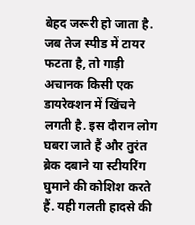बेहद जरूरी हो जाता है.
जब तेज स्पीड में टायर फटता है, तो गाड़ी अचानक किसी एक डायरेक्शन में खिंचने लगती है. इस दौरान लोग घबरा जाते हैं और तुरंत ब्रेक दबाने या स्टीयरिंग घुमाने की कोशिश करते हैं. यही गलती हादसे की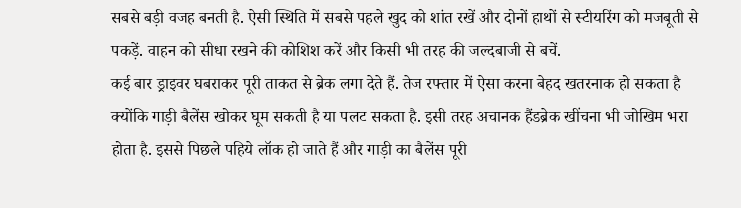सबसे बड़ी वजह बनती है. ऐसी स्थिति में सबसे पहले खुद को शांत रखें और दोनों हाथों से स्टीयरिंग को मजबूती से पकड़ें. वाहन को सीधा रखने की कोशिश करें और किसी भी तरह की जल्दबाजी से बचें.
कई बार ड्राइवर घबराकर पूरी ताकत से ब्रेक लगा देते हैं. तेज रफ्तार में ऐसा करना बेहद खतरनाक हो सकता है क्योंकि गाड़ी बैलेंस खोकर घूम सकती है या पलट सकता है. इसी तरह अचानक हैंडब्रेक खींचना भी जोखिम भरा होता है. इससे पिछले पहिये लॉक हो जाते हैं और गाड़ी का बैलेंस पूरी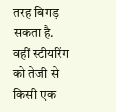तरह बिगड़ सकता है. वहीं स्टीयरिंग को तेजी से किसी एक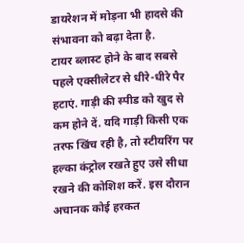डायरेशन में मोड़ना भी हादसे की संभावना को बढ़ा देता है.
टायर ब्लास्ट होने के बाद सबसे पहले एक्सीलेटर से धीरे-धीरे पैर हटाएं. गाड़ी की स्पीड को खुद से कम होने दें. यदि गाड़ी किसी एक तरफ खिंच रही है, तो स्टीयरिंग पर हल्का कंट्रोल रखते हुए उसे सीधा रखने की कोशिश करें. इस दौरान अचानक कोई हरकत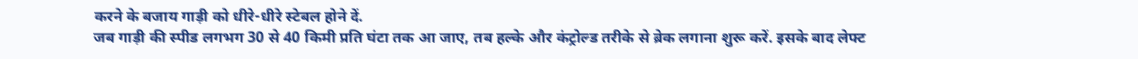करने के बजाय गाड़ी को धीरे-धीरे स्टेबल होने दें.
जब गाड़ी की स्पीड लगभग 30 से 40 किमी प्रति घंटा तक आ जाए, तब हल्के और कंट्रोल्ड तरीके से ब्रेक लगाना शुरू करें. इसके बाद लेफ्ट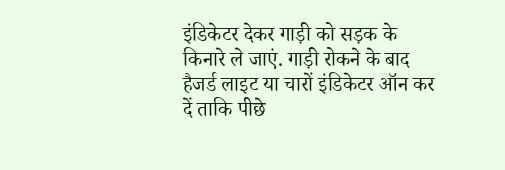इंडिकेटर देकर गाड़ी को सड़क के किनारे ले जाएं. गाड़ी रोकने के बाद हैजर्ड लाइट या चारों इंडिकेटर ऑन कर दें ताकि पीछे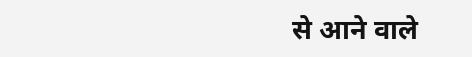से आने वाले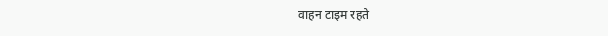वाहन टाइम रहते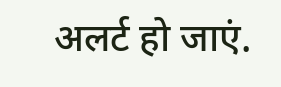अलर्ट हो जाएं.